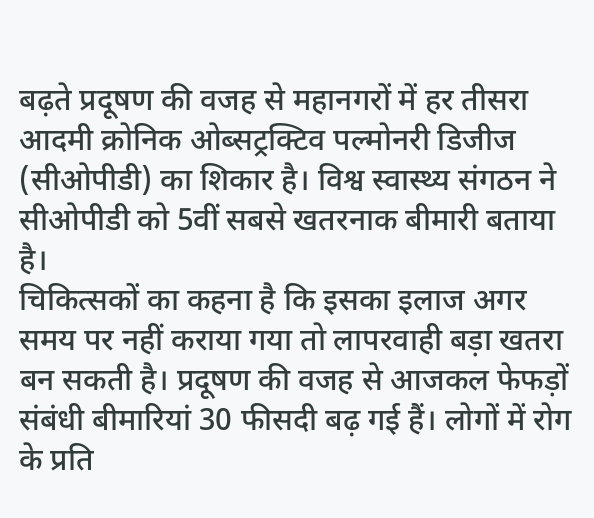बढ़ते प्रदूषण की वजह से महानगरों में हर तीसरा आदमी क्रोनिक ओब्सट्रक्टिव पल्मोनरी डिजीज (सीओपीडी) का शिकार है। विश्व स्वास्थ्य संगठन ने सीओपीडी को 5वीं सबसे खतरनाक बीमारी बताया है।
चिकित्सकों का कहना है कि इसका इलाज अगर समय पर नहीं कराया गया तो लापरवाही बड़ा खतरा बन सकती है। प्रदूषण की वजह से आजकल फेफड़ों संबंधी बीमारियां 30 फीसदी बढ़ गई हैं। लोगों में रोग के प्रति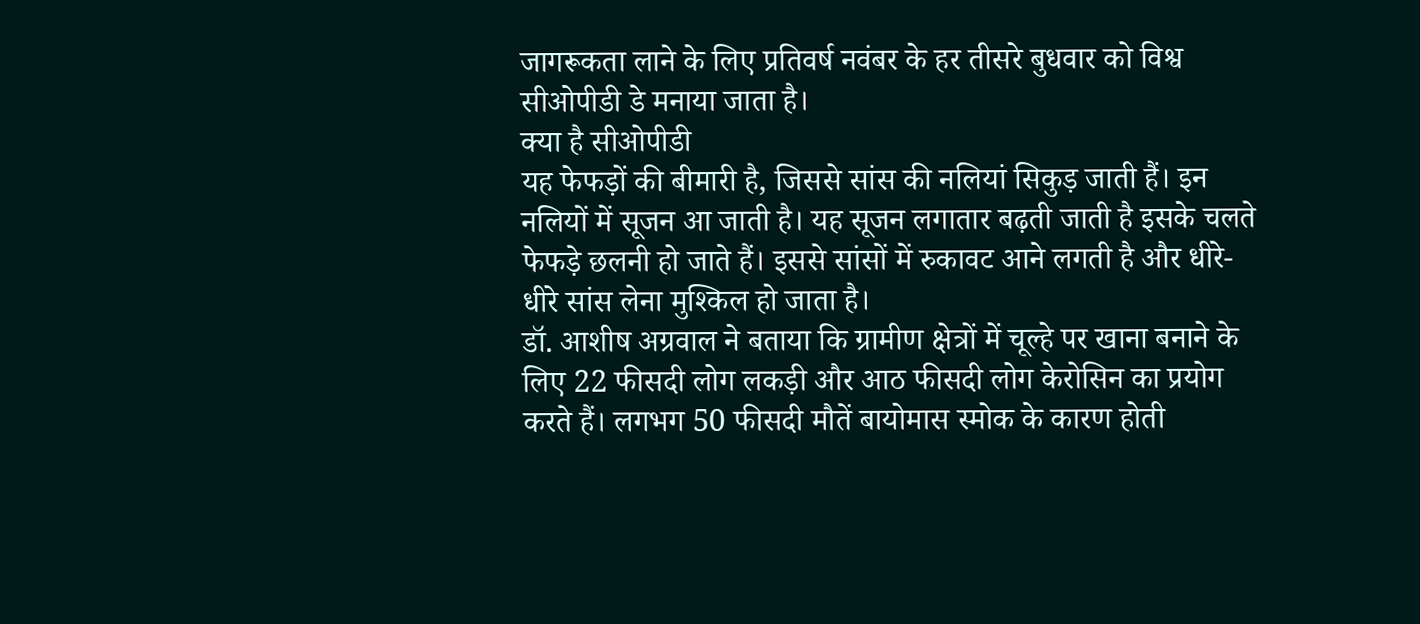जागरूकता लाने के लिए प्रतिवर्ष नवंबर के हर तीसरे बुधवार को विश्व सीओपीडी डे मनाया जाता है।
क्या है सीओपीडी
यह फेफड़ों की बीमारी है, जिससे सांस की नलियां सिकुड़ जाती हैं। इन नलियों में सूजन आ जाती है। यह सूजन लगातार बढ़ती जाती है इसके चलते फेफड़े छलनी हो जाते हैं। इससे सांसों में रुकावट आने लगती है और धीरे-धीरे सांस लेना मुश्किल हो जाता है।
डॉ. आशीष अग्रवाल ने बताया कि ग्रामीण क्षेत्रों में चूल्हे पर खाना बनाने के लिए 22 फीसदी लोग लकड़ी और आठ फीसदी लोग केरोसिन का प्रयोग करते हैं। लगभग 50 फीसदी मौतें बायोमास स्मोक के कारण होती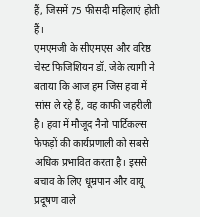हैं, जिसमें 75 फीसदी महिलाएं होती हैं।
एमएमजी के सीएमएस और वरिष्ठ चेस्ट फिजिशियन डॉ. जेके त्यागी ने बताया कि आज हम जिस हवा में सांस ले रहे हैं, वह काफी जहरीली है। हवा में मौजूद नैनो पार्टिकल्स फेफड़ों की कार्यप्रणाली को सबसे अधिक प्रभावित करता है। इससे बचाव के लिए धूम्रपान और वायू प्रदूषण वाले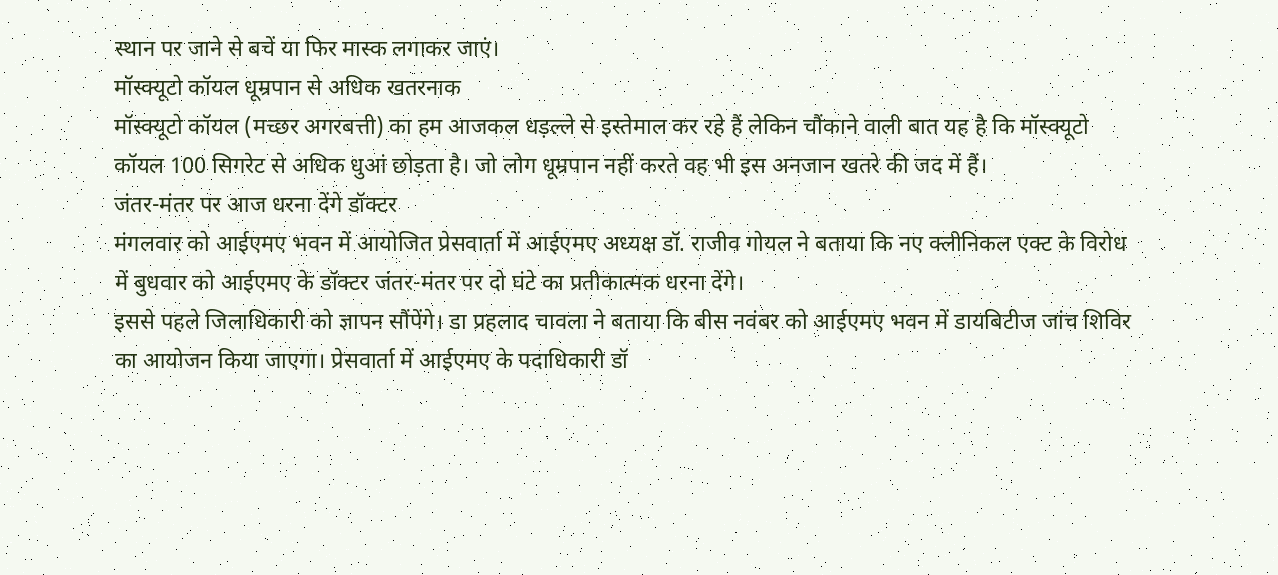स्थान पर जाने से बचें या फिर मास्क लगाकर जाएं।
मॉस्क्यूटो कॉयल धूम्रपान से अधिक खतरनाक
मॉस्क्यूटो कॉयल (मच्छर अगरबत्ती) का हम आजकल धड़ल्ले से इस्तेमाल कर रहे हैं लेकिन चौंकाने वाली बात यह है कि मॉस्क्यूटो कॉयल 100 सिगरेट से अधिक धुआं छोड़ता है। जो लोग धूम्रपान नहीं करते वह भी इस अनजान खतरे की जद में हैं।
जंतर-मंतर पर आज धरना देंगे डॉक्टर
मंगलवार को आईएमए भवन में आयोजित प्रेसवार्ता में आईएमए अध्यक्ष डॉ. राजीव गोयल ने बताया कि नए क्लीनिकल एक्ट के विरोध में बुधवार को आईएमए के डॉक्टर जंतर-मंतर पर दो घंटे का प्रतीकात्मक धरना देंगे।
इससे पहले जिलाधिकारी को ज्ञापन सौंपेंगे। डा प्रहलाद चावला ने बताया कि बीस नवंबर को आईएमए भवन में डायबिटीज जांच शिविर का आयोजन किया जाएगा। प्रेसवार्ता में आईएमए के पदाधिकारी डॉ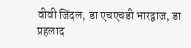वीवी जिंदल, डा एचएचडी भारद्वाज, डा प्रहलाद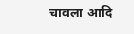चावला आदि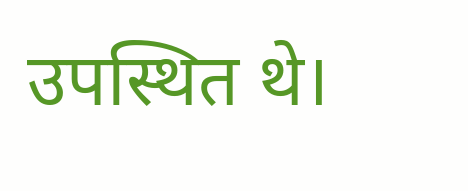उपस्थित थे।